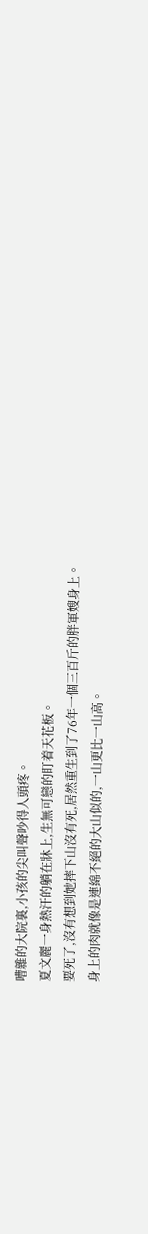嘈雜的大院裏,小孩的尖叫聲吵得人頭疼。
夏文麗一身熱汗的躺在牀上,生無可戀的盯着天花板。
要死了,沒有想到她摔下山沒有死,居然重生到了76年一個三百斤的胖軍嫂身上。
身上的肉就像是連綿不絕的大山似的,一山更比一山高。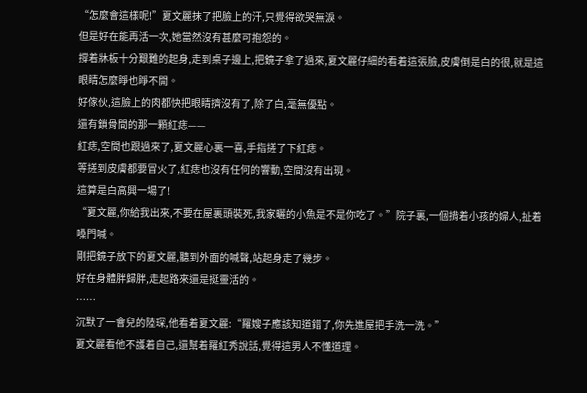“怎麼會這樣呢!”夏文麗抹了把臉上的汗,只覺得欲哭無淚。
但是好在能再活一次,她當然沒有甚麼可抱怨的。
撐着牀板十分艱難的起身,走到桌子邊上,把鏡子拿了過來,夏文麗仔細的看着這張臉,皮膚倒是白的很,就是這眼睛怎麼睜也睜不開。
好傢伙,這臉上的肉都快把眼睛擠沒有了,除了白,毫無優點。
還有鎖骨間的那一顆紅痣——
紅痣,空間也跟過來了,夏文麗心裏一喜,手指搓了下紅痣。
等搓到皮膚都要冒火了,紅痣也沒有任何的響動,空間沒有出現。
這算是白高興一場了!
“夏文麗,你給我出來,不要在屋裏頭裝死,我家曬的小魚是不是你吃了。”院子裏,一個揹着小孩的婦人,扯着嗓門喊。
剛把鏡子放下的夏文麗,聽到外面的喊聲,站起身走了幾步。
好在身體胖歸胖,走起路來還是挺靈活的。
……
沉默了一會兒的陸琛,他看着夏文麗:“羅嫂子應該知道錯了,你先進屋把手洗一洗。”
夏文麗看他不護着自己,還幫着羅紅秀說話,覺得這男人不懂道理。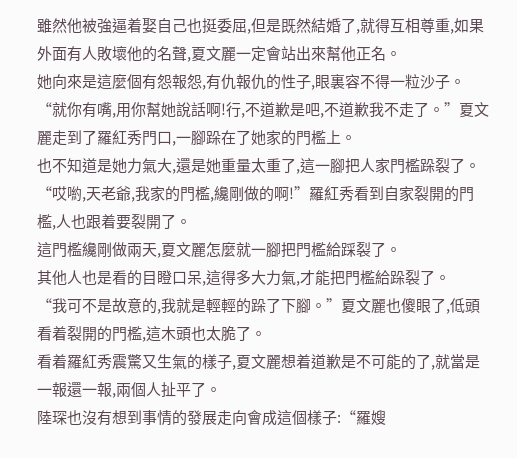雖然他被強逼着娶自己也挺委屈,但是既然結婚了,就得互相尊重,如果外面有人敗壞他的名聲,夏文麗一定會站出來幫他正名。
她向來是這麼個有怨報怨,有仇報仇的性子,眼裏容不得一粒沙子。
“就你有嘴,用你幫她說話啊!行,不道歉是吧,不道歉我不走了。”夏文麗走到了羅紅秀門口,一腳跺在了她家的門檻上。
也不知道是她力氣大,還是她重量太重了,這一腳把人家門檻跺裂了。
“哎喲,天老爺,我家的門檻,纔剛做的啊!”羅紅秀看到自家裂開的門檻,人也跟着要裂開了。
這門檻纔剛做兩天,夏文麗怎麼就一腳把門檻給踩裂了。
其他人也是看的目瞪口呆,這得多大力氣,才能把門檻給跺裂了。
“我可不是故意的,我就是輕輕的跺了下腳。”夏文麗也傻眼了,低頭看着裂開的門檻,這木頭也太脆了。
看着羅紅秀震驚又生氣的樣子,夏文麗想着道歉是不可能的了,就當是一報還一報,兩個人扯平了。
陸琛也沒有想到事情的發展走向會成這個樣子:“羅嫂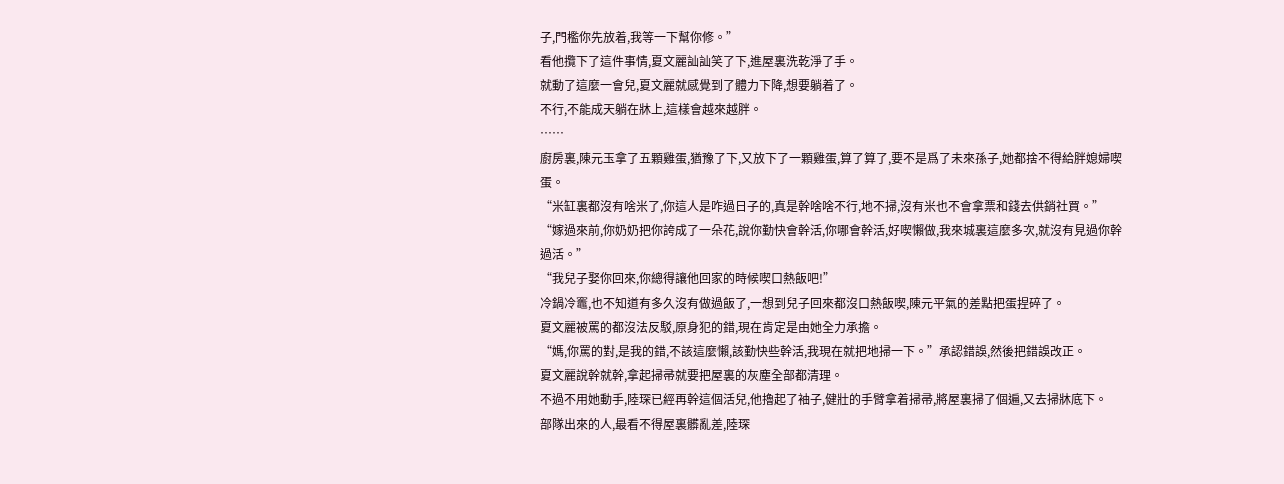子,門檻你先放着,我等一下幫你修。”
看他攬下了這件事情,夏文麗訕訕笑了下,進屋裏洗乾淨了手。
就動了這麼一會兒,夏文麗就感覺到了體力下降,想要躺着了。
不行,不能成天躺在牀上,這樣會越來越胖。
……
廚房裏,陳元玉拿了五顆雞蛋,猶豫了下,又放下了一顆雞蛋,算了算了,要不是爲了未來孫子,她都捨不得給胖媳婦喫蛋。
“米缸裏都沒有啥米了,你這人是咋過日子的,真是幹啥啥不行,地不掃,沒有米也不會拿票和錢去供銷社買。”
“嫁過來前,你奶奶把你誇成了一朵花,說你勤快會幹活,你哪會幹活,好喫懶做,我來城裏這麼多次,就沒有見過你幹過活。”
“我兒子娶你回來,你總得讓他回家的時候喫口熱飯吧!”
冷鍋冷竈,也不知道有多久沒有做過飯了,一想到兒子回來都沒口熱飯喫,陳元平氣的差點把蛋捏碎了。
夏文麗被罵的都沒法反駁,原身犯的錯,現在肯定是由她全力承擔。
“媽,你罵的對,是我的錯,不該這麼懶,該勤快些幹活,我現在就把地掃一下。”承認錯誤,然後把錯誤改正。
夏文麗說幹就幹,拿起掃帚就要把屋裏的灰塵全部都清理。
不過不用她動手,陸琛已經再幹這個活兒,他擼起了袖子,健壯的手臂拿着掃帚,將屋裏掃了個遍,又去掃牀底下。
部隊出來的人,最看不得屋裏髒亂差,陸琛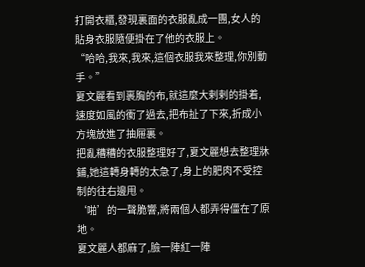打開衣櫃,發現裏面的衣服亂成一團,女人的貼身衣服隨便掛在了他的衣服上。
“哈哈,我來,我來,這個衣服我來整理,你別動手。”
夏文麗看到裹胸的布,就這麼大剌剌的掛着,速度如風的衝了過去,把布扯了下來,折成小方塊放進了抽屜裏。
把亂糟糟的衣服整理好了,夏文麗想去整理牀鋪,她這轉身轉的太急了,身上的肥肉不受控制的往右邊甩。
‘啪’的一聲脆響,將兩個人都弄得僵在了原地。
夏文麗人都麻了,臉一陣紅一陣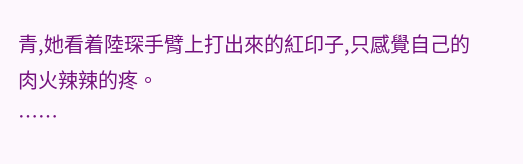青,她看着陸琛手臂上打出來的紅印子,只感覺自己的肉火辣辣的疼。
……